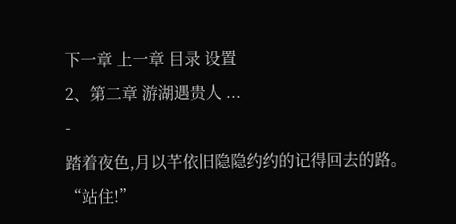下一章 上一章 目录 设置
2、第二章 游湖遇贵人 ...
-
踏着夜色,月以芊依旧隐隐约约的记得回去的路。
“站住!”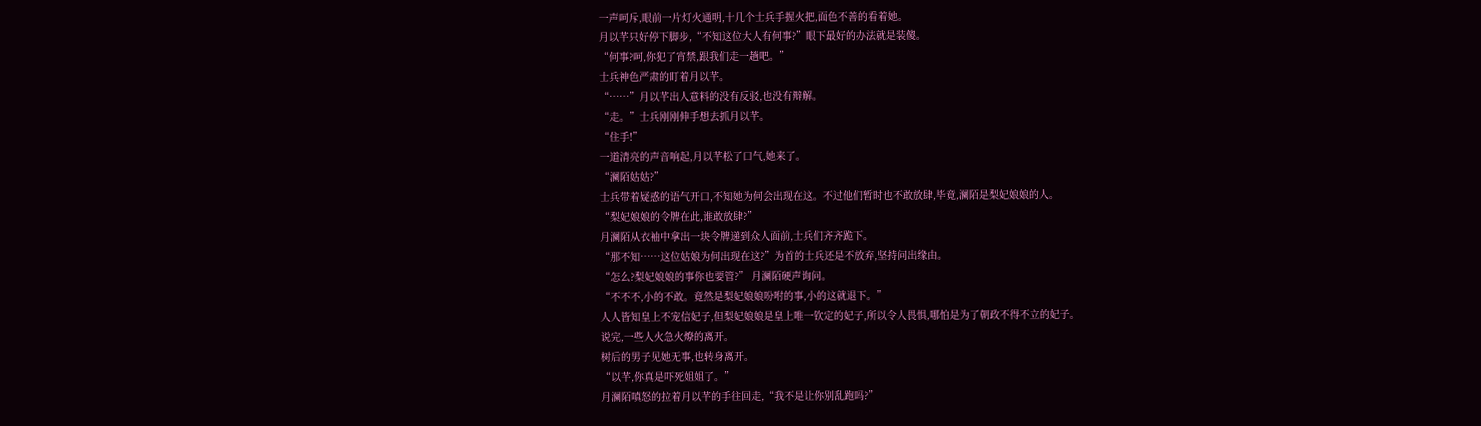一声呵斥,眼前一片灯火通明,十几个士兵手握火把,面色不善的看着她。
月以芊只好停下脚步,“不知这位大人有何事?”眼下最好的办法就是装傻。
“何事?呵,你犯了宵禁,跟我们走一趟吧。”
士兵神色严肃的盯着月以芊。
“……”月以芊出人意料的没有反驳,也没有辩解。
“走。”士兵刚刚伸手想去抓月以芊。
“住手!”
一道清亮的声音响起,月以芊松了口气,她来了。
“澜陌姑姑?”
士兵带着疑惑的语气开口,不知她为何会出现在这。不过他们暂时也不敢放肆,毕竟,澜陌是梨妃娘娘的人。
“梨妃娘娘的令牌在此,谁敢放肆?”
月澜陌从衣袖中拿出一块令牌递到众人面前,士兵们齐齐跪下。
“那不知……这位姑娘为何出现在这?”为首的士兵还是不放弃,坚持问出缘由。
“怎么?梨妃娘娘的事你也要管?” 月澜陌硬声询问。
“不不不,小的不敢。竟然是梨妃娘娘吩咐的事,小的这就退下。”
人人皆知皇上不宠信妃子,但梨妃娘娘是皇上唯一钦定的妃子,所以令人畏惧,哪怕是为了朝政不得不立的妃子。
说完,一些人火急火燎的离开。
树后的男子见她无事,也转身离开。
“以芊,你真是吓死姐姐了。”
月澜陌嗔怒的拉着月以芊的手往回走,“我不是让你别乱跑吗?”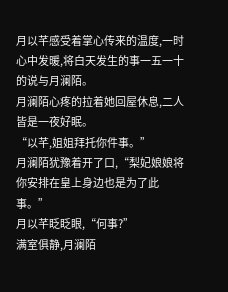月以芊感受着掌心传来的温度,一时心中发暖,将白天发生的事一五一十的说与月澜陌。
月澜陌心疼的拉着她回屋休息,二人皆是一夜好眠。
“以芊,姐姐拜托你件事。”
月澜陌犹豫着开了口,“梨妃娘娘将你安排在皇上身边也是为了此事。”
月以芊眨眨眼,“何事?”
满室俱静,月澜陌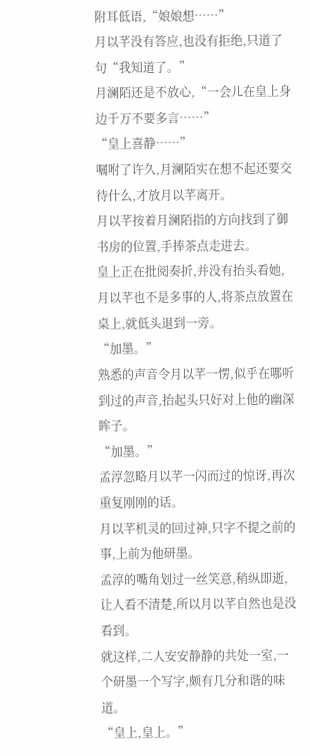附耳低语,“娘娘想……”
月以芊没有答应,也没有拒绝,只道了句“我知道了。”
月澜陌还是不放心,“一会儿在皇上身边千万不要多言……”
“皇上喜静……”
嘱咐了许久,月澜陌实在想不起还要交待什么,才放月以芊离开。
月以芊按着月澜陌指的方向找到了御书房的位置,手捧茶点走进去。
皇上正在批阅奏折,并没有抬头看她,月以芊也不是多事的人,将茶点放置在桌上,就低头退到一旁。
“加墨。”
熟悉的声音令月以芊一愣,似乎在哪听到过的声音,抬起头只好对上他的幽深眸子。
“加墨。”
孟淳忽略月以芊一闪而过的惊讶,再次重复刚刚的话。
月以芊机灵的回过神,只字不提之前的事,上前为他研墨。
孟淳的嘴角划过一丝笑意,稍纵即逝,让人看不清楚,所以月以芊自然也是没看到。
就这样,二人安安静静的共处一室,一个研墨一个写字,颇有几分和谐的味道。
“皇上,皇上。”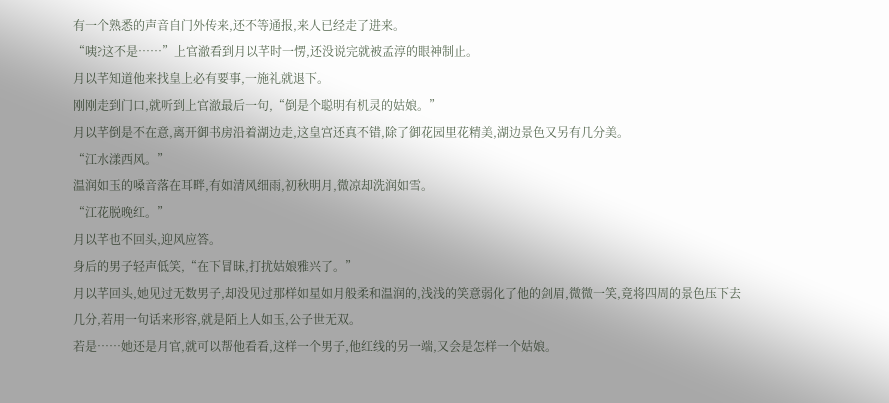有一个熟悉的声音自门外传来,还不等通报,来人已经走了进来。
“咦?这不是……”上官澈看到月以芊时一愣,还没说完就被孟淳的眼神制止。
月以芊知道他来找皇上必有要事,一施礼就退下。
刚刚走到门口,就听到上官澈最后一句,“倒是个聪明有机灵的姑娘。”
月以芊倒是不在意,离开御书房沿着湖边走,这皇宫还真不错,除了御花园里花精美,湖边景色又另有几分美。
“江水漾西风。”
温润如玉的嗓音落在耳畔,有如清风细雨,初秋明月,微凉却洗润如雪。
“江花脱晚红。”
月以芊也不回头,迎风应答。
身后的男子轻声低笑,“在下冒昧,打扰姑娘雅兴了。”
月以芊回头,她见过无数男子,却没见过那样如星如月般柔和温润的,浅浅的笑意弱化了他的剑眉,微微一笑,竟将四周的景色压下去几分,若用一句话来形容,就是陌上人如玉,公子世无双。
若是……她还是月官,就可以帮他看看,这样一个男子,他红线的另一端,又会是怎样一个姑娘。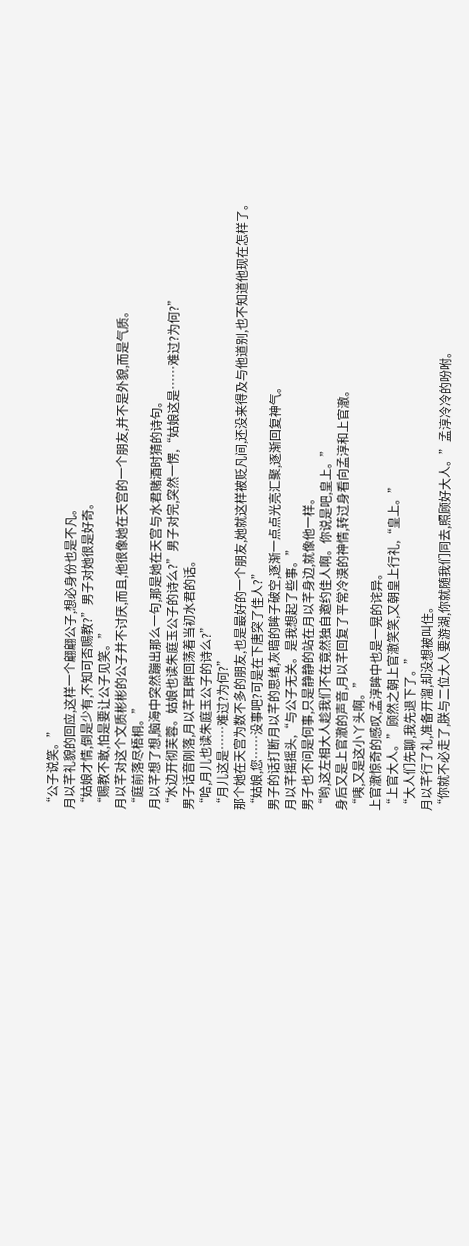“公子说笑。”
月以芊礼貌的回应,这样一个翩翩公子,想必身份也是不凡。
“姑娘才情,倒是少有,不知可否赐教?”男子对她很是好奇。
“赐教不敢,怕是要让公子见笑。”
月以芊对这个文质彬彬的公子并不讨厌,而且,他很像她在天宫的一个朋友,并不是外貌,而是气质。
“庭前落尽梧桐。”
月以芊想了想,脑海中突然蹦出那么一句,那是她在天宫与水君赌酒时猜的诗句。
“水边开彻芙蓉。姑娘也读朱庭玉公子的诗么?”男子对完,突然一愣,“姑娘这是……难过?为何?”
男子话音刚落,月以芊耳畔回荡着当初水君的话。
“哈,月儿也读朱庭玉公子的诗么?”
“月儿这是……难过?为何?”
那个她在天宫为数不多的朋友,也是最好的一个朋友,她就这样被贬凡间,还没来得及与他道别,也不知道他现在怎样了。
“姑娘,您……没事吧?可是在下唐突了佳人?”
男子的话打断月以芊的思绪,灰暗的眸子破空,逐渐一点点光亮汇聚,逐渐回复神气。
月以芊摇摇头,“与公子无关。是我想起了些事。”
男子也不问是何事,只是静静的站在月以芊身边,就像他一样。
“哟,这左相大人趁我们不在竟然独自邀约佳人啊。你说是吧,皇上。”
身后又是上官澈的声音,月以芊回复了平常冷漠的神情,转过身看向孟淳和上官澈。
“咦,又是这小丫头啊。”
上官澈惊奇的感叹,孟淳眸中也是一晃的诧异。
“上官大人。”顾然之朝上官澈笑笑,又朝皇上行礼,“皇上。”
“大人们先聊,我先退下了。”
月以芊行了礼,准备开溜,却没想被叫住。
“你就不必走了,朕与二位大人要游湖,你就随我们同去,照顾好大人。”孟淳冷冷的吩咐。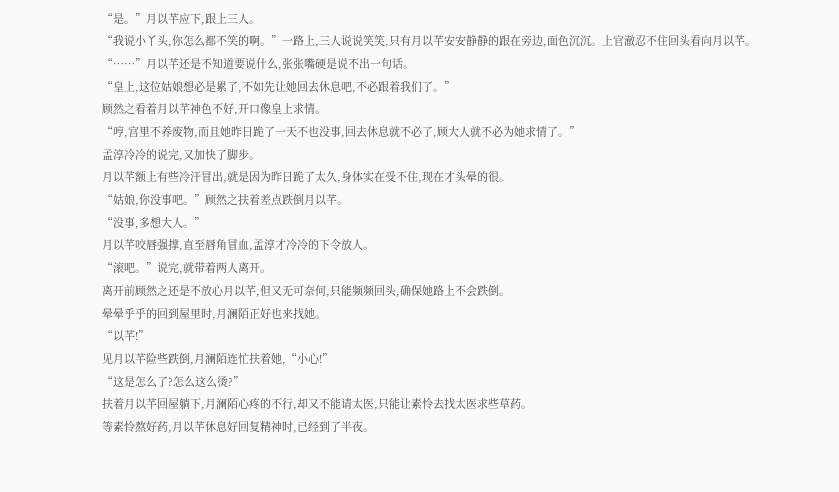“是。”月以芊应下,跟上三人。
“我说小丫头,你怎么都不笑的啊。”一路上,三人说说笑笑,只有月以芊安安静静的跟在旁边,面色沉沉。上官澈忍不住回头看向月以芊。
“……”月以芊还是不知道要说什么,张张嘴硬是说不出一句话。
“皇上,这位姑娘想必是累了,不如先让她回去休息吧,不必跟着我们了。”
顾然之看着月以芊神色不好,开口像皇上求情。
“哼,宫里不养废物,而且她昨日跪了一天不也没事,回去休息就不必了,顾大人就不必为她求情了。”
孟淳冷冷的说完,又加快了脚步。
月以芊额上有些冷汗冒出,就是因为昨日跪了太久,身体实在受不住,现在才头晕的很。
“姑娘,你没事吧。”顾然之扶着差点跌倒月以芊。
“没事,多想大人。”
月以芊咬唇强撑,直至唇角冒血,孟淳才冷冷的下令放人。
“滚吧。”说完,就带着两人离开。
离开前顾然之还是不放心月以芊,但又无可奈何,只能频频回头,确保她路上不会跌倒。
晕晕乎乎的回到屋里时,月澜陌正好也来找她。
“以芊!”
见月以芊险些跌倒,月澜陌连忙扶着她,“小心!”
“这是怎么了?怎么这么烫?”
扶着月以芊回屋躺下,月澜陌心疼的不行,却又不能请太医,只能让素怜去找太医求些草药。
等素怜熬好药,月以芊休息好回复精神时,已经到了半夜。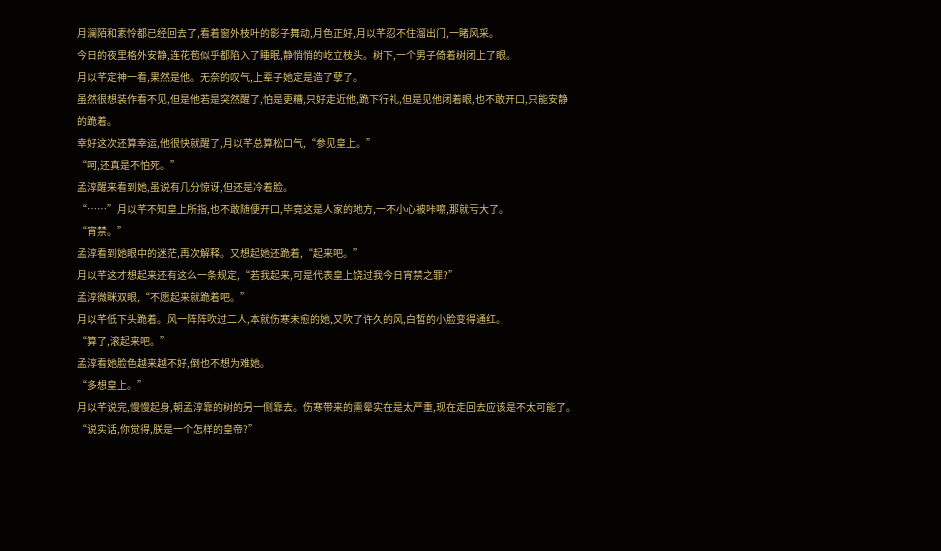月澜陌和素怜都已经回去了,看着窗外枝叶的影子舞动,月色正好,月以芊忍不住溜出门,一睹风采。
今日的夜里格外安静,连花苞似乎都陷入了睡眠,静悄悄的屹立枝头。树下,一个男子倚着树闭上了眼。
月以芊定神一看,果然是他。无奈的叹气,上辈子她定是造了孽了。
虽然很想装作看不见,但是他若是突然醒了,怕是更糟,只好走近他,跪下行礼,但是见他闭着眼,也不敢开口,只能安静的跪着。
幸好这次还算幸运,他很快就醒了,月以芊总算松口气,“参见皇上。”
“呵,还真是不怕死。”
孟淳醒来看到她,虽说有几分惊讶,但还是冷着脸。
“……”月以芊不知皇上所指,也不敢随便开口,毕竟这是人家的地方,一不小心被咔嚓,那就亏大了。
“宵禁。”
孟淳看到她眼中的迷茫,再次解释。又想起她还跪着,“起来吧。”
月以芊这才想起来还有这么一条规定,“若我起来,可是代表皇上饶过我今日宵禁之罪?”
孟淳微眯双眼,“不愿起来就跪着吧。”
月以芊低下头跪着。风一阵阵吹过二人,本就伤寒未愈的她,又吹了许久的风,白皙的小脸变得通红。
“算了,滚起来吧。”
孟淳看她脸色越来越不好,倒也不想为难她。
“多想皇上。”
月以芊说完,慢慢起身,朝孟淳靠的树的另一侧靠去。伤寒带来的熏晕实在是太严重,现在走回去应该是不太可能了。
“说实话,你觉得,朕是一个怎样的皇帝?”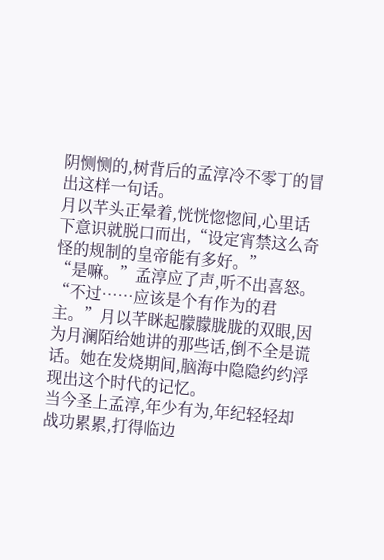阴恻恻的,树背后的孟淳冷不零丁的冒出这样一句话。
月以芊头正晕着,恍恍惚惚间,心里话下意识就脱口而出,“设定宵禁这么奇怪的规制的皇帝能有多好。”
“是嘛。”孟淳应了声,听不出喜怒。
“不过……应该是个有作为的君主。”月以芊眯起朦朦胧胧的双眼,因为月澜陌给她讲的那些话,倒不全是谎话。她在发烧期间,脑海中隐隐约约浮现出这个时代的记忆。
当今圣上孟淳,年少有为,年纪轻轻却战功累累,打得临边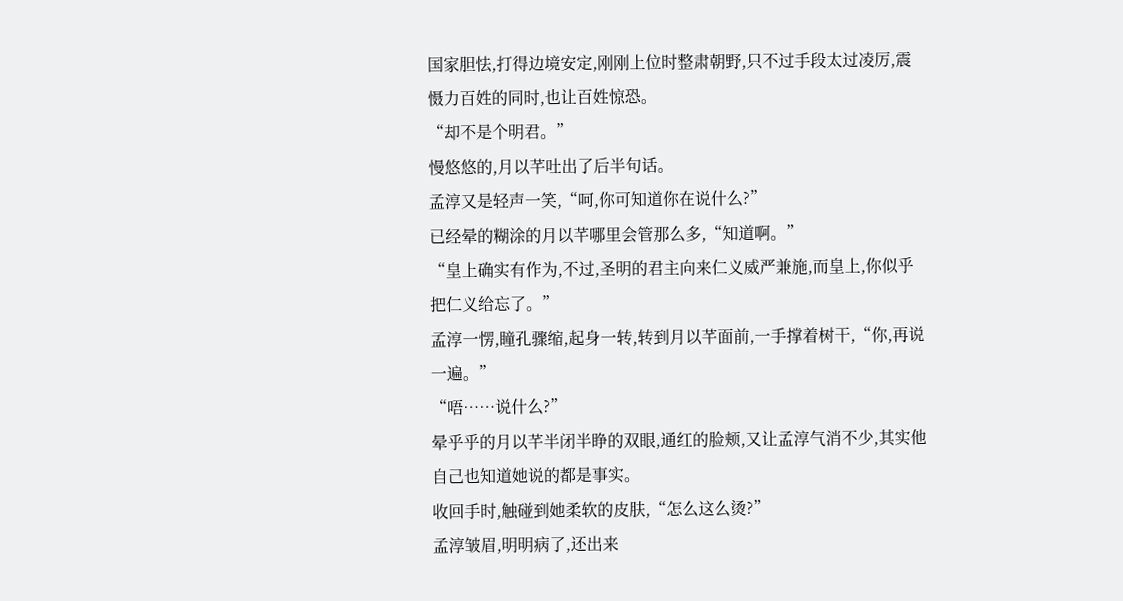国家胆怯,打得边境安定,刚刚上位时整肃朝野,只不过手段太过凌厉,震慑力百姓的同时,也让百姓惊恐。
“却不是个明君。”
慢悠悠的,月以芊吐出了后半句话。
孟淳又是轻声一笑,“呵,你可知道你在说什么?”
已经晕的糊涂的月以芊哪里会管那么多,“知道啊。”
“皇上确实有作为,不过,圣明的君主向来仁义威严兼施,而皇上,你似乎把仁义给忘了。”
孟淳一愣,瞳孔骤缩,起身一转,转到月以芊面前,一手撑着树干,“你,再说一遍。”
“唔……说什么?”
晕乎乎的月以芊半闭半睁的双眼,通红的脸颊,又让孟淳气消不少,其实他自己也知道她说的都是事实。
收回手时,触碰到她柔软的皮肤,“怎么这么烫?”
孟淳皱眉,明明病了,还出来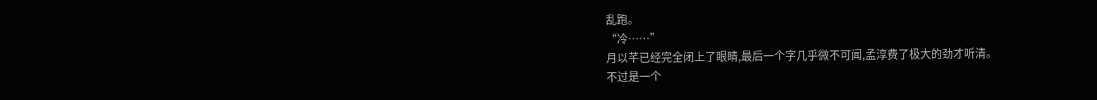乱跑。
“冷……”
月以芊已经完全闭上了眼睛,最后一个字几乎微不可闻,孟淳费了极大的劲才听清。
不过是一个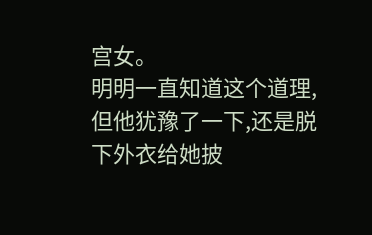宫女。
明明一直知道这个道理,但他犹豫了一下,还是脱下外衣给她披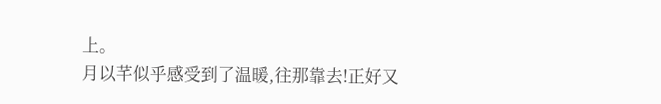上。
月以芊似乎感受到了温暖,往那靠去!正好又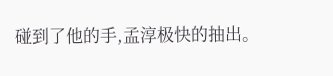碰到了他的手,孟淳极快的抽出。